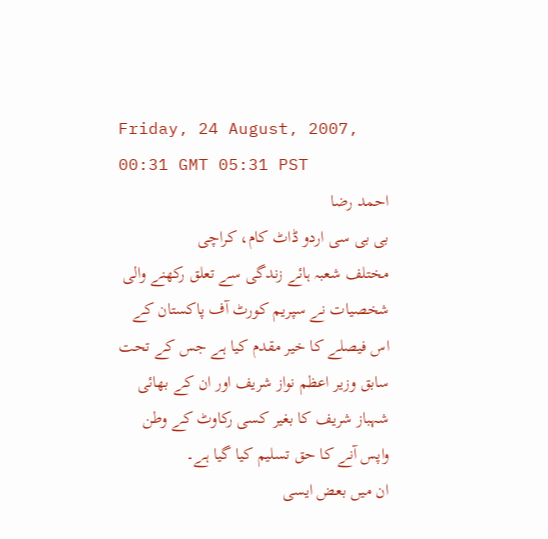Friday, 24 August, 2007, 00:31 GMT 05:31 PST
احمد رضا
بی بی سی اردو ڈاٹ کام، کراچی
مختلف شعبہ ہائے زندگی سے تعلق رکھنے والی شخصیات نے سپریم کورٹ آف پاکستان کے اس فیصلے کا خیر مقدم کیا ہے جس کے تحت سابق وزیر اعظم نواز شریف اور ان کے بھائی شہباز شریف کا بغیر کسی رکاوٹ کے وطن واپس آنے کا حق تسلیم کیا گیا ہے۔
ان میں بعض ایسی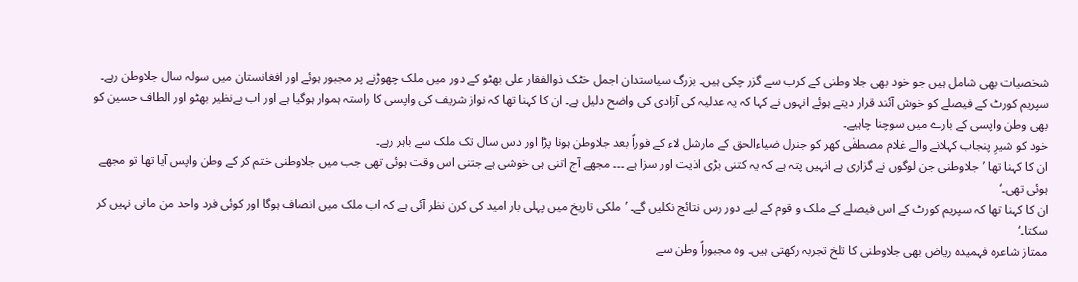شخصیات بھی شامل ہیں جو خود بھی جلا وطنی کے کرب سے گزر چکی ہیں۔ بزرگ سیاستدان اجمل خٹک ذوالفقار علی بھٹو کے دور میں ملک چھوڑنے پر مجبور ہوئے اور افغانستان میں سولہ سال جلاوطن رہے۔
سپریم کورٹ کے فیصلے کو خوش آئند قرار دیتے ہوئے انہوں نے کہا کہ یہ عدلیہ کی آزادی کی واضح دلیل ہے۔ ان کا کہنا تھا کہ نواز شریف کی واپسی کا راستہ ہموار ہوگیا ہے اور اب بےنظیر بھٹو اور الطاف حسین کو بھی وطن واپسی کے بارے میں سوچنا چاہیے۔
خود کو شیرِ پنجاب کہلانے والے غلام مصطفٰی کھر کو جنرل ضیاءالحق کے مارشل لاء کے فوراً بعد جلاوطن ہونا پڑا اور دس سال تک ملک سے باہر رہے۔
ان کا کہنا تھا ’جلاوطنی جن لوگوں نے گزاری ہے انہیں پتہ ہے کہ یہ کتنی بڑی اذیت اور سزا ہے ۔۔۔ مجھے آج اتنی ہی خوشی ہے جتنی اس وقت ہوئی تھی جب میں جلاوطنی ختم کر کے وطن واپس آیا تھا تو مجھے ہوئی تھی۔‘
ان کا کہنا تھا کہ سپریم کورٹ کے اس فیصلے کے ملک و قوم کے لیے دور رس نتائج نکلیں گے۔ ’ملکی تاریخ میں پہلی بار امید کی کرن نظر آئی ہے کہ اب ملک میں انصاف ہوگا اور کوئی فرد واحد من مانی نہیں کر سکتا۔‘
ممتاز شاعرہ فہمیدہ ریاض بھی جلاوطنی کا تلخ تجربہ رکھتی ہیں۔ وہ مجبوراً وطن سے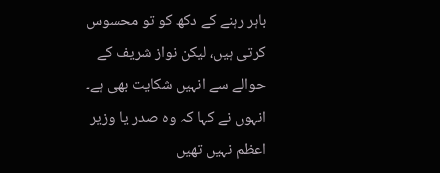باہر رہنے کے دکھ کو تو محسوس کرتی ہیں، لیکن نواز شریف کے حوالے سے انہیں شکایت بھی ہے۔
انہوں نے کہا کہ وہ صدر یا وزیر اعظم نہیں تھیں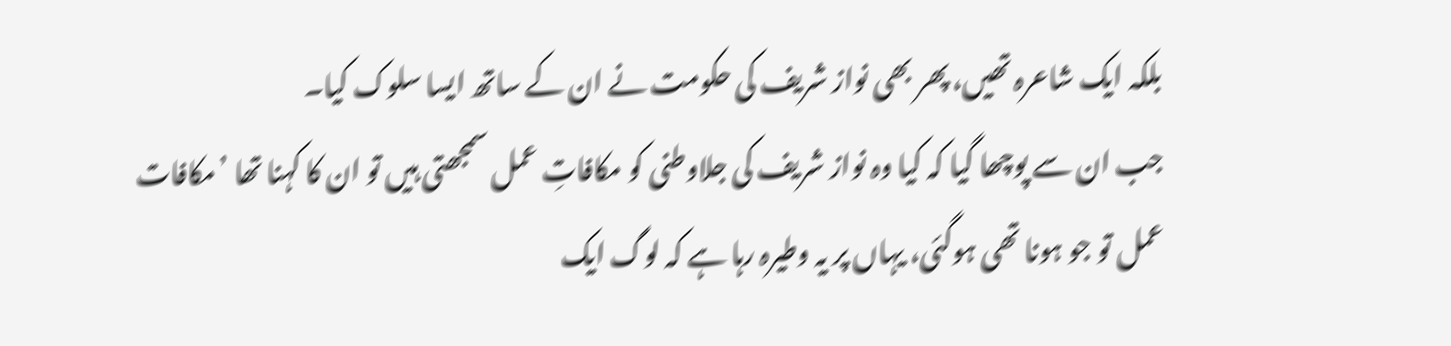بلکہ ایک شاعرہ تھیں، پھر بھی نواز شریف کی حکومت نے ان کے ساتھ ایسا سلوک کیا۔
جب ان سے پوچھا گیا کہ کیا وہ نواز شریف کی جلاوطنی کو مکافاتِ عمل سمجھتی ہیں تو ان کا کہنا تھا ’مکافات عمل تو جو ہونا تھی ہوگئی، یہاں پر یہ وطیرہ رہا ہے کہ لوگ ایک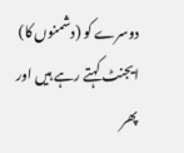دوسرے کو (دشمنوں کا) ایجنٹ کہتے رہے ہیں اور پھر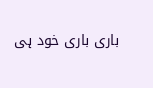باری باری خود ہی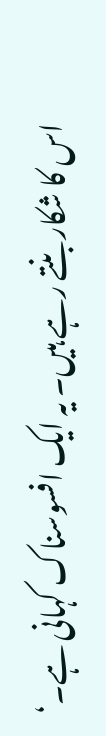اس کا شکار بنتے رہے ہیں۔ یہ ایک افسوسناک کہانی ہے۔‘